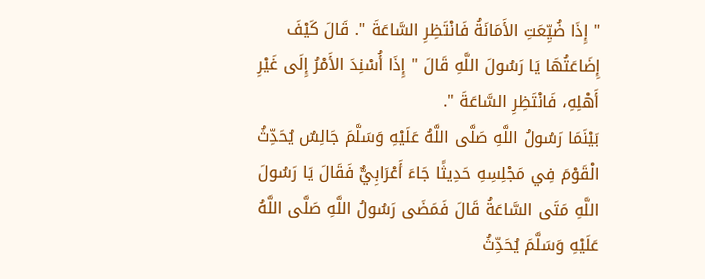" إِذَا ضُيِّعَتِ الأَمَانَةُ فَانْتَظِرِ السَّاعَةَ ". قَالَ كَيْفَ إِضَاعَتُهَا يَا رَسُولَ اللَّهِ قَالَ " إِذَا أُسْنِدَ الأَمْرُ إِلَى غَيْرِ أَهْلِهِ، فَانْتَظِرِ السَّاعَةَ ".
بَيْنَمَا رَسُولُ اللَّهِ صَلَّى اللَّهُ عَلَيْهِ وَسَلَّمَ جَالِسٌ يُحَدِّثُ الْقَوْمَ فِي مَجْلِسِهِ حَدِيثًا جَاءَ أَعْرَابِيٌّ فَقَالَ يَا رَسُولَ اللَّهِ مَتَى السَّاعَةُ قَالَ فَمَضَى رَسُولُ اللَّهِ صَلَّى اللَّهُ عَلَيْهِ وَسَلَّمَ يُحَدِّثُ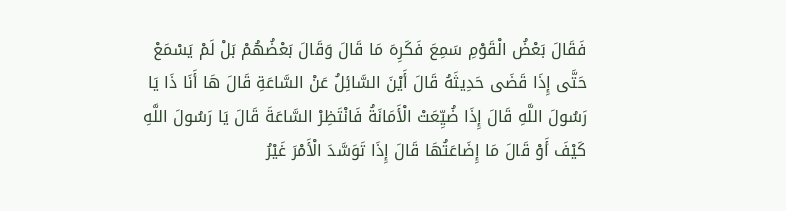فَقَالَ بَعْضُ الْقَوْمِ سَمِعَ فَكَرِهَ مَا قَالَ وَقَالَ بَعْضُهُمْ بَلْ لَمْ يَسْمَعْ حَتَّى إِذَا قَضَى حَدِيثَهُ قَالَ أَيْنَ السَّائِلُ عَنْ السَّاعَةِ قَالَ هَا أَنَا ذَا يَا رَسُولَ اللَّهِ قَالَ إِذَا ضُيِّعَتْ الْأَمَانَةُ فَانْتَظِرْ السَّاعَةَ قَالَ يَا رَسُولَ اللَّهِ كَيْفَ أَوْ قَالَ مَا إِضَاعَتُهَا قَالَ إِذَا تَوَسَّدَ الْأَمْرَ غَيْرُ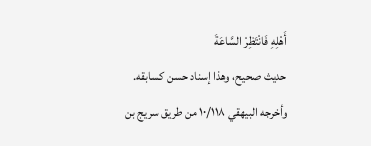أَهْلِهِ فَانْتَظِرْ السَّاعَةَ
حديث صحيح، وهذا إسناد حسن كسابقه. وأخرجه البيهقي ١٠/١١٨ من طريق سريج بن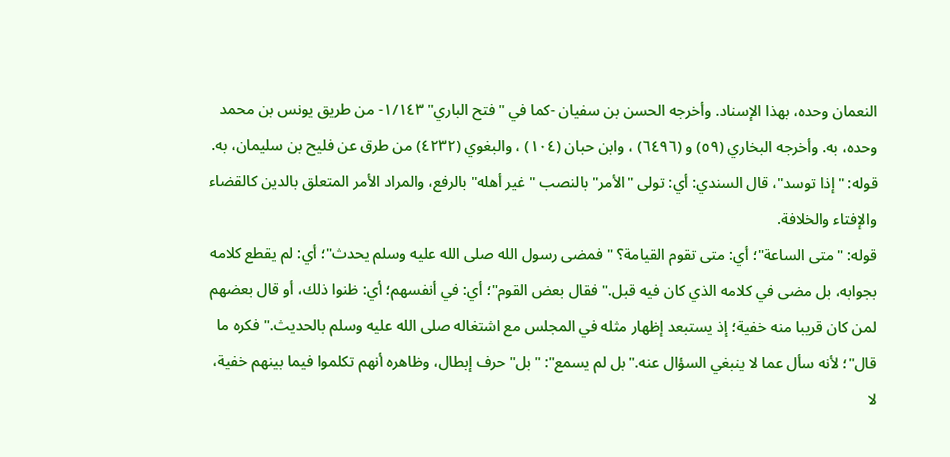النعمان وحده، بهذا الإسناد. وأخرجه الحسن بن سفيان -كما في "فتح الباري" ١/١٤٣- من طريق يونس بن محمد وحده، به. وأخرجه البخاري (٥٩) و (٦٤٩٦) ، وابن حبان (١٠٤) ، والبغوي (٤٢٣٢) من طرق عن فليح بن سليمان، به. قوله: "إذا توسد"، قال السندي: أي: تولى "الأمر" بالنصب "غير أهله" بالرفع، والمراد الأمر المتعلق بالدين كالقضاء والإفتاء والخلافة.
قوله: "متى الساعة"؛ أي: متى تقوم القيامة؟ "فمضى رسول الله صلى الله عليه وسلم يحدث"؛ أي: لم يقطع كلامه بجوابه، بل مضى في كلامه الذي كان فيه قبل."فقال بعض القوم"؛ أي: في أنفسهم؛ أي: ظنوا ذلك، أو قال بعضهم لمن كان قريبا منه خفية؛ إذ يستبعد إظهار مثله في المجلس مع اشتغاله صلى الله عليه وسلم بالحديث."فكره ما قال"؛ لأنه سأل عما لا ينبغي السؤال عنه."بل لم يسمع": "بل" حرف إبطال، وظاهره أنهم تكلموا فيما بينهم خفية، لا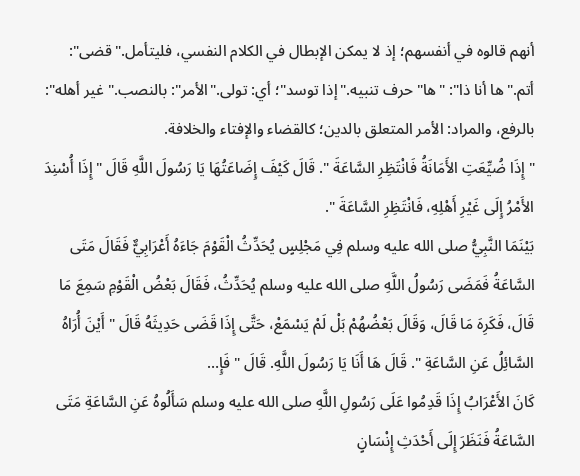أنهم قالوه في أنفسهم؛ إذ لا يمكن الإبطال في الكلام النفسي، فليتأمل."قضى": أتم."ها أنا ذا": "ها" حرف تنبيه."إذا توسد"؛ أي: تولى."الأمر": بالنصب."غير أهله": بالرفع، والمراد: الأمر المتعلق بالدين؛ كالقضاء والإفتاء والخلافة.
" إِذَا ضُيِّعَتِ الأَمَانَةُ فَانْتَظِرِ السَّاعَةَ ". قَالَ كَيْفَ إِضَاعَتُهَا يَا رَسُولَ اللَّهِ قَالَ " إِذَا أُسْنِدَ الأَمْرُ إِلَى غَيْرِ أَهْلِهِ، فَانْتَظِرِ السَّاعَةَ ".
بَيْنَمَا النَّبِيُّ صلى الله عليه وسلم فِي مَجْلِسٍ يُحَدِّثُ الْقَوْمَ جَاءَهُ أَعْرَابِيٌّ فَقَالَ مَتَى السَّاعَةُ فَمَضَى رَسُولُ اللَّهِ صلى الله عليه وسلم يُحَدِّثُ، فَقَالَ بَعْضُ الْقَوْمِ سَمِعَ مَا قَالَ، فَكَرِهَ مَا قَالَ، وَقَالَ بَعْضُهُمْ بَلْ لَمْ يَسْمَعْ، حَتَّى إِذَا قَضَى حَدِيثَهُ قَالَ " أَيْنَ أُرَاهُ السَّائِلُ عَنِ السَّاعَةِ ". قَالَ هَا أَنَا يَا رَسُولَ اللَّهِ. قَالَ " فَإِ…
كَانَ الأَعْرَابُ إِذَا قَدِمُوا عَلَى رَسُولِ اللَّهِ صلى الله عليه وسلم سَأَلُوهُ عَنِ السَّاعَةِ مَتَى السَّاعَةُ فَنَظَرَ إِلَى أَحْدَثِ إِنْسَانٍ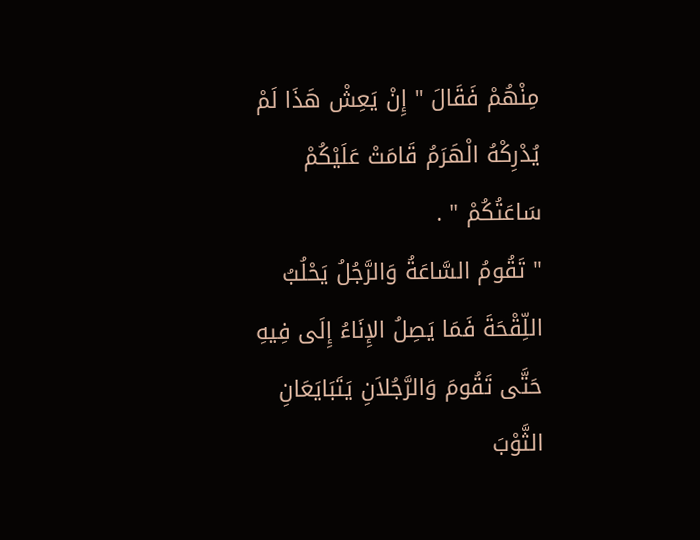مِنْهُمْ فَقَالَ " إِنْ يَعِشْ هَذَا لَمْ يُدْرِكْهُ الْهَرَمُ قَامَتْ عَلَيْكُمْ سَاعَتُكُمْ " .
" تَقُومُ السَّاعَةُ وَالرَّجُلُ يَحْلُبُ اللِّقْحَةَ فَمَا يَصِلُ الإِنَاءُ إِلَى فِيهِ حَتَّى تَقُومَ وَالرَّجُلاَنِ يَتَبَايَعَانِ الثَّوْبَ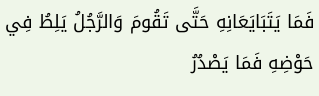فَمَا يَتَبَايَعَانِهِ حَتَّى تَقُومَ وَالرَّجُلُ يَلِطُ فِي حَوْضِهِ فَمَا يَصْدُرُ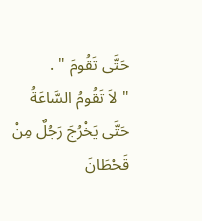حَتَّى تَقُومَ " .
" لاَ تَقُومُ السَّاعَةُ حَتَّى يَخْرُجَ رَجُلٌ مِنْ قَحْطَانَ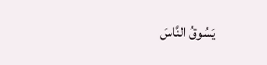يَسُوقُ النَّاسَ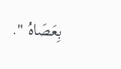بِعَصَاهُ ".